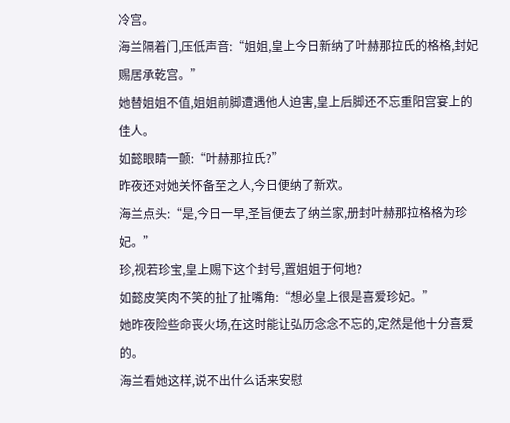冷宫。
海兰隔着门,压低声音:“姐姐,皇上今日新纳了叶赫那拉氏的格格,封妃赐居承乾宫。”
她替姐姐不值,姐姐前脚遭遇他人迫害,皇上后脚还不忘重阳宫宴上的佳人。
如懿眼睛一颤:“叶赫那拉氏?”
昨夜还对她关怀备至之人,今日便纳了新欢。
海兰点头:“是,今日一早,圣旨便去了纳兰家,册封叶赫那拉格格为珍妃。”
珍,视若珍宝,皇上赐下这个封号,置姐姐于何地?
如懿皮笑肉不笑的扯了扯嘴角:“想必皇上很是喜爱珍妃。”
她昨夜险些命丧火场,在这时能让弘历念念不忘的,定然是他十分喜爱的。
海兰看她这样,说不出什么话来安慰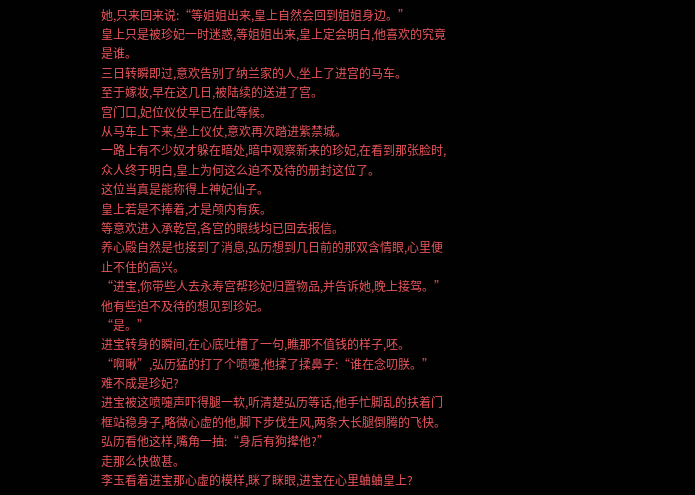她,只来回来说:“等姐姐出来,皇上自然会回到姐姐身边。”
皇上只是被珍妃一时迷惑,等姐姐出来,皇上定会明白,他喜欢的究竟是谁。
三日转瞬即过,意欢告别了纳兰家的人,坐上了进宫的马车。
至于嫁妆,早在这几日,被陆续的送进了宫。
宫门口,妃位仪仗早已在此等候。
从马车上下来,坐上仪仗,意欢再次踏进紫禁城。
一路上有不少奴才躲在暗处,暗中观察新来的珍妃,在看到那张脸时,众人终于明白,皇上为何这么迫不及待的册封这位了。
这位当真是能称得上神妃仙子。
皇上若是不捧着,才是颅内有疾。
等意欢进入承乾宫,各宫的眼线均已回去报信。
养心殿自然是也接到了消息,弘历想到几日前的那双含情眼,心里便止不住的高兴。
“进宝,你带些人去永寿宫帮珍妃归置物品,并告诉她,晚上接驾。”
他有些迫不及待的想见到珍妃。
“是。”
进宝转身的瞬间,在心底吐槽了一句,瞧那不值钱的样子,呸。
“啊啾”,弘历猛的打了个喷嚏,他揉了揉鼻子:“谁在念叨朕。”
难不成是珍妃?
进宝被这喷嚏声吓得腿一软,听清楚弘历等话,他手忙脚乱的扶着门框站稳身子,略微心虚的他,脚下步伐生风,两条大长腿倒腾的飞快。
弘历看他这样,嘴角一抽:“身后有狗撵他?”
走那么快做甚。
李玉看着进宝那心虚的模样,眯了眯眼,进宝在心里蛐蛐皇上?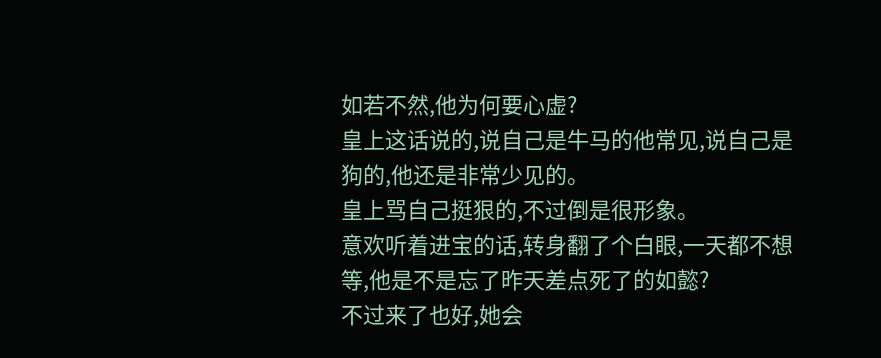如若不然,他为何要心虚?
皇上这话说的,说自己是牛马的他常见,说自己是狗的,他还是非常少见的。
皇上骂自己挺狠的,不过倒是很形象。
意欢听着进宝的话,转身翻了个白眼,一天都不想等,他是不是忘了昨天差点死了的如懿?
不过来了也好,她会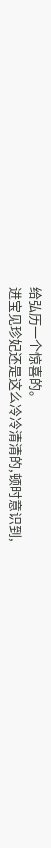给弘历一个惊喜的。
进宝见珍妃还是这么冷冷清清的,顿时意识到,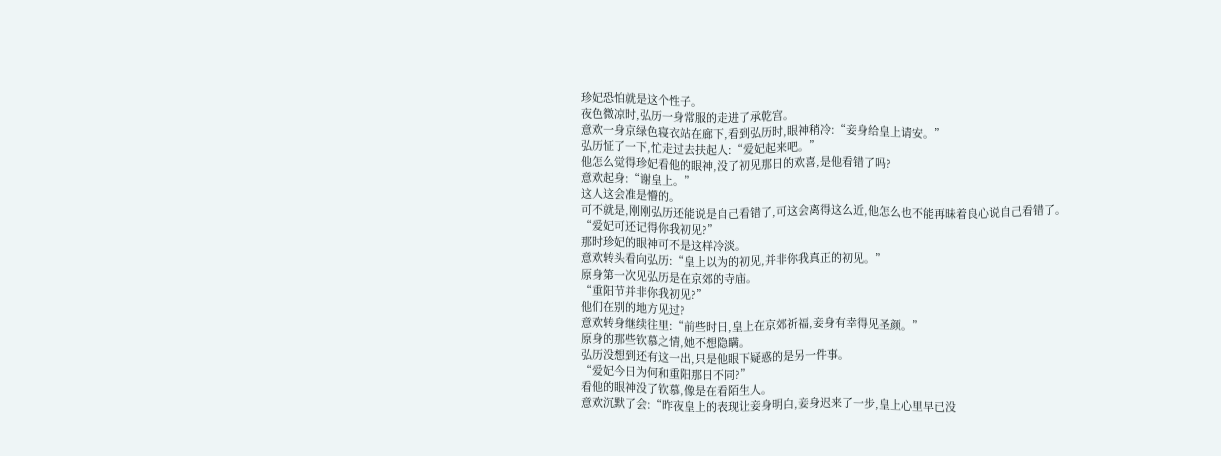珍妃恐怕就是这个性子。
夜色微凉时,弘历一身常服的走进了承乾宫。
意欢一身京绿色寝衣站在廊下,看到弘历时,眼神稍冷:“妾身给皇上请安。”
弘历怔了一下,忙走过去扶起人:“爱妃起来吧。”
他怎么觉得珍妃看他的眼神,没了初见那日的欢喜,是他看错了吗?
意欢起身:“谢皇上。”
这人这会准是懵的。
可不就是,刚刚弘历还能说是自己看错了,可这会离得这么近,他怎么也不能再昧着良心说自己看错了。
“爱妃可还记得你我初见?”
那时珍妃的眼神可不是这样冷淡。
意欢转头看向弘历:“皇上以为的初见,并非你我真正的初见。”
原身第一次见弘历是在京郊的寺庙。
“重阳节并非你我初见?”
他们在别的地方见过?
意欢转身继续往里:“前些时日,皇上在京郊祈福,妾身有幸得见圣颜。”
原身的那些钦慕之情,她不想隐瞒。
弘历没想到还有这一出,只是他眼下疑惑的是另一件事。
“爱妃今日为何和重阳那日不同?”
看他的眼神没了钦慕,像是在看陌生人。
意欢沉默了会:“昨夜皇上的表现让妾身明白,妾身迟来了一步,皇上心里早已没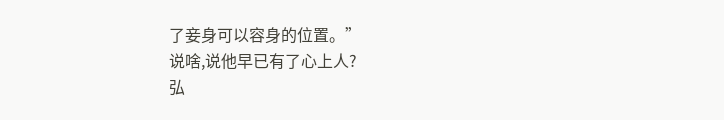了妾身可以容身的位置。”
说啥,说他早已有了心上人?
弘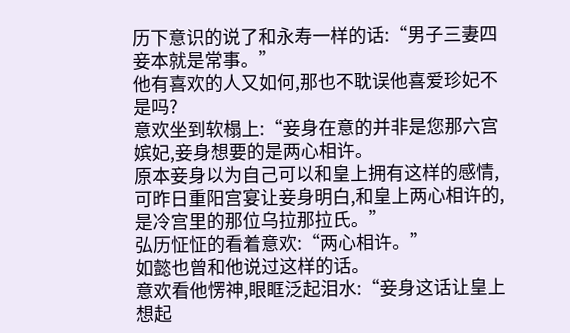历下意识的说了和永寿一样的话:“男子三妻四妾本就是常事。”
他有喜欢的人又如何,那也不耽误他喜爱珍妃不是吗?
意欢坐到软榻上:“妾身在意的并非是您那六宫嫔妃,妾身想要的是两心相许。
原本妾身以为自己可以和皇上拥有这样的感情,可昨日重阳宫宴让妾身明白,和皇上两心相许的,是冷宫里的那位乌拉那拉氏。”
弘历怔怔的看着意欢:“两心相许。”
如懿也曾和他说过这样的话。
意欢看他愣神,眼眶泛起泪水:“妾身这话让皇上想起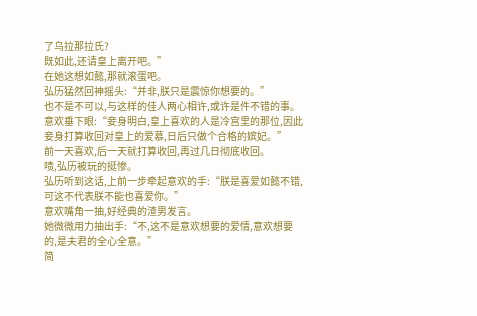了乌拉那拉氏?
既如此,还请皇上离开吧。”
在她这想如懿,那就滚蛋吧。
弘历猛然回神摇头:“并非,朕只是震惊你想要的。”
也不是不可以,与这样的佳人两心相许,或许是件不错的事。
意欢垂下眼:“妾身明白,皇上喜欢的人是冷宫里的那位,因此妾身打算收回对皇上的爱慕,日后只做个合格的嫔妃。”
前一天喜欢,后一天就打算收回,再过几日彻底收回。
啧,弘历被玩的挺惨。
弘历听到这话,上前一步牵起意欢的手:“朕是喜爱如懿不错,可这不代表朕不能也喜爱你。”
意欢嘴角一抽,好经典的渣男发言。
她微微用力抽出手:“不,这不是意欢想要的爱情,意欢想要的,是夫君的全心全意。”
简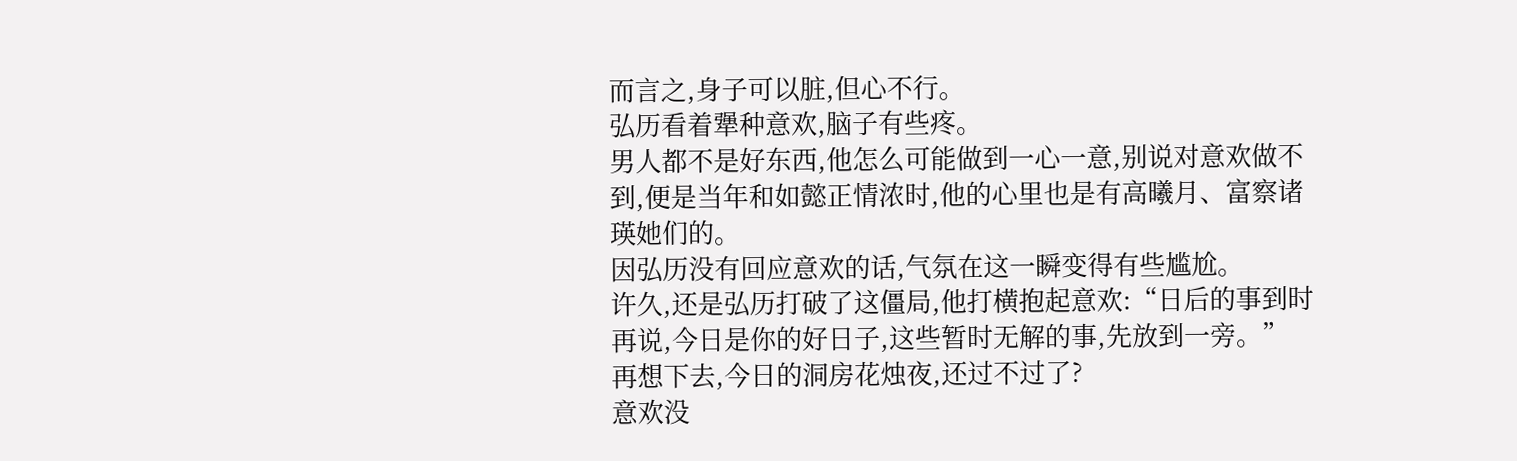而言之,身子可以脏,但心不行。
弘历看着犟种意欢,脑子有些疼。
男人都不是好东西,他怎么可能做到一心一意,别说对意欢做不到,便是当年和如懿正情浓时,他的心里也是有高曦月、富察诸瑛她们的。
因弘历没有回应意欢的话,气氛在这一瞬变得有些尴尬。
许久,还是弘历打破了这僵局,他打横抱起意欢:“日后的事到时再说,今日是你的好日子,这些暂时无解的事,先放到一旁。”
再想下去,今日的洞房花烛夜,还过不过了?
意欢没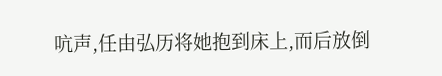吭声,任由弘历将她抱到床上,而后放倒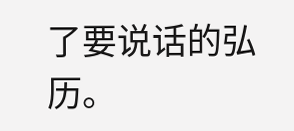了要说话的弘历。